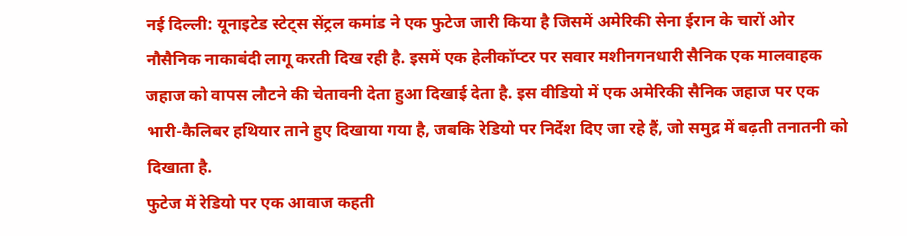नई दिल्ली: यूनाइटेड स्टेट्स सेंट्रल कमांड ने एक फुटेज जारी किया है जिसमें अमेरिकी सेना ईरान के चारों ओर नौसैनिक नाकाबंदी लागू करती दिख रही है. इसमें एक हेलीकॉप्टर पर सवार मशीनगनधारी सैनिक एक मालवाहक जहाज को वापस लौटने की चेतावनी देता हुआ दिखाई देता है. इस वीडियो में एक अमेरिकी सैनिक जहाज पर एक भारी-कैलिबर हथियार ताने हुए दिखाया गया है, जबकि रेडियो पर निर्देश दिए जा रहे हैं, जो समुद्र में बढ़ती तनातनी को दिखाता है.
फुटेज में रेडियो पर एक आवाज कहती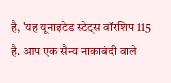है, 'यह यूनाइटेड स्टेट्स वॉरशिप 115 है. आप एक सैन्य नाकाबंदी वाले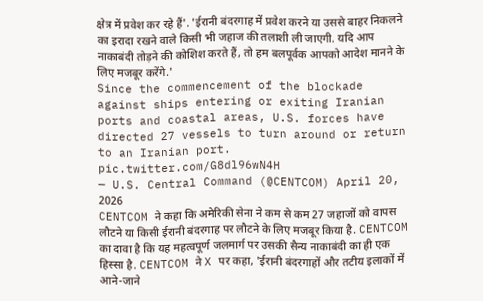क्षेत्र में प्रवेश कर रहे हैं'. 'ईरानी बंदरगाह में प्रवेश करने या उससे बाहर निकलने का इरादा रखने वाले किसी भी जहाज की तलाशी ली जाएगी. यदि आप नाकाबंदी तोड़ने की कोशिश करते हैं, तो हम बलपूर्वक आपको आदेश मानने के लिए मजबूर करेंगे.'
Since the commencement of the blockade against ships entering or exiting Iranian ports and coastal areas, U.S. forces have directed 27 vessels to turn around or return to an Iranian port. pic.twitter.com/G8dl96wN4H
— U.S. Central Command (@CENTCOM) April 20, 2026
CENTCOM ने कहा कि अमेरिकी सेना ने कम से कम 27 जहाजों को वापस लौटने या किसी ईरानी बंदरगाह पर लौटने के लिए मजबूर किया है. CENTCOM का दावा है कि यह महत्वपूर्ण जलमार्ग पर उसकी सैन्य नाकाबंदी का ही एक हिस्सा है. CENTCOM ने X पर कहा, 'ईरानी बंदरगाहों और तटीय इलाकों में आने-जाने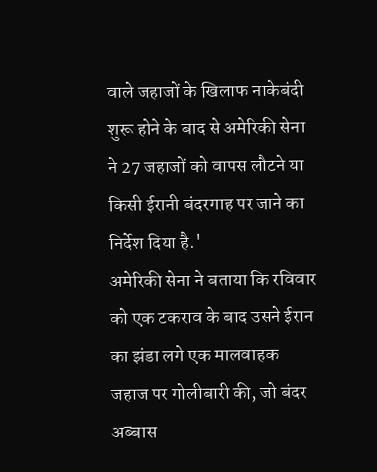वाले जहाजों के खिलाफ नाकेबंदी शुरू होने के बाद से अमेरिकी सेना ने 27 जहाजों को वापस लौटने या किसी ईरानी बंदरगाह पर जाने का निर्देश दिया है.'
अमेरिकी सेना ने बताया कि रविवार को एक टकराव के बाद उसने ईरान का झंडा लगे एक मालवाहक जहाज पर गोलीबारी की, जो बंदर अब्बास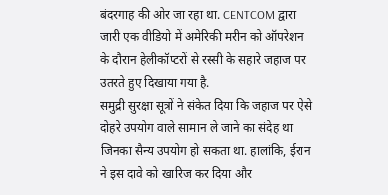बंदरगाह की ओर जा रहा था. CENTCOM द्वारा जारी एक वीडियो में अमेरिकी मरीन को ऑपरेशन के दौरान हेलीकॉप्टरों से रस्सी के सहारे जहाज पर उतरते हुए दिखाया गया है.
समुद्री सुरक्षा सूत्रों ने संकेत दिया कि जहाज पर ऐसे दोहरे उपयोग वाले सामान ले जाने का संदेह था जिनका सैन्य उपयोग हो सकता था. हालांकि, ईरान ने इस दावे को खारिज कर दिया और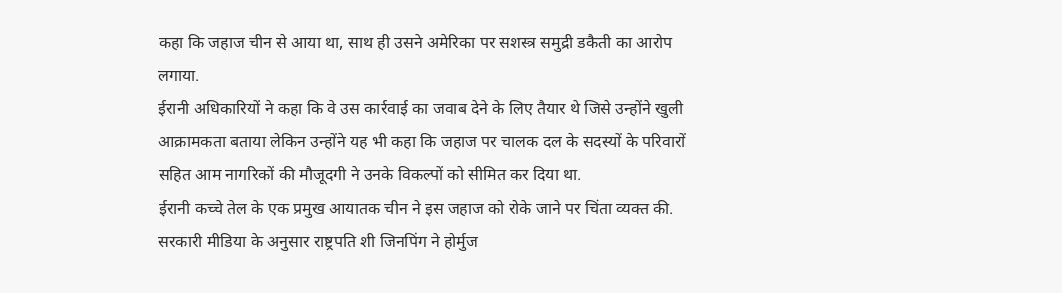कहा कि जहाज चीन से आया था, साथ ही उसने अमेरिका पर सशस्त्र समुद्री डकैती का आरोप लगाया.
ईरानी अधिकारियों ने कहा कि वे उस कार्रवाई का जवाब देने के लिए तैयार थे जिसे उन्होंने खुली आक्रामकता बताया लेकिन उन्होंने यह भी कहा कि जहाज पर चालक दल के सदस्यों के परिवारों सहित आम नागरिकों की मौजूदगी ने उनके विकल्पों को सीमित कर दिया था.
ईरानी कच्चे तेल के एक प्रमुख आयातक चीन ने इस जहाज को रोके जाने पर चिंता व्यक्त की. सरकारी मीडिया के अनुसार राष्ट्रपति शी जिनपिंग ने होर्मुज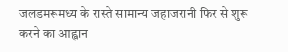जलडमरूमध्य के रास्ते सामान्य जहाजरानी फिर से शुरू करने का आह्वान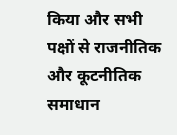किया और सभी पक्षों से राजनीतिक और कूटनीतिक समाधान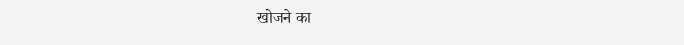खोजने का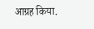आग्रह किया.